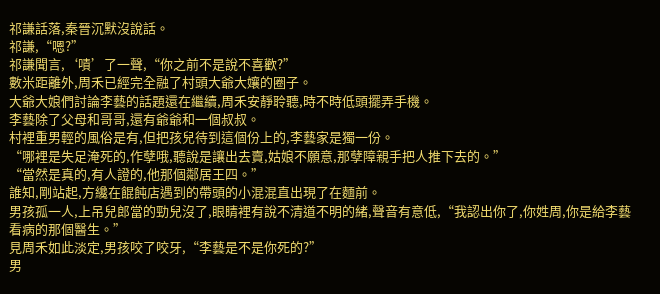祁謙話落,秦晉沉默沒說話。
祁謙,“嗯?”
祁謙聞言,‘嘖’了一聲,“你之前不是說不喜歡?”
數米距離外,周禾已經完全融了村頭大爺大孃的圈子。
大爺大娘們討論李藝的話題還在繼續,周禾安靜聆聽,時不時低頭擺弄手機。
李藝除了父母和哥哥,還有爺爺和一個叔叔。
村裡重男輕的風俗是有,但把孩兒待到這個份上的,李藝家是獨一份。
“哪裡是失足淹死的,作孽哦,聽說是讓出去賣,姑娘不願意,那孽障親手把人推下去的。”
“當然是真的,有人證的,他那個鄰居王四。”
誰知,剛站起,方纔在餛飩店遇到的帶頭的小混混直出現了在麵前。
男孩孤一人,上吊兒郎當的勁兒沒了,眼睛裡有說不清道不明的緒,聲音有意低,“我認出你了,你姓周,你是給李藝看病的那個醫生。”
見周禾如此淡定,男孩咬了咬牙,“李藝是不是你死的?”
男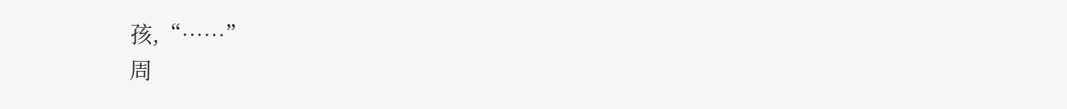孩,“……”
周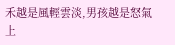禾越是風輕雲淡,男孩越是怒氣上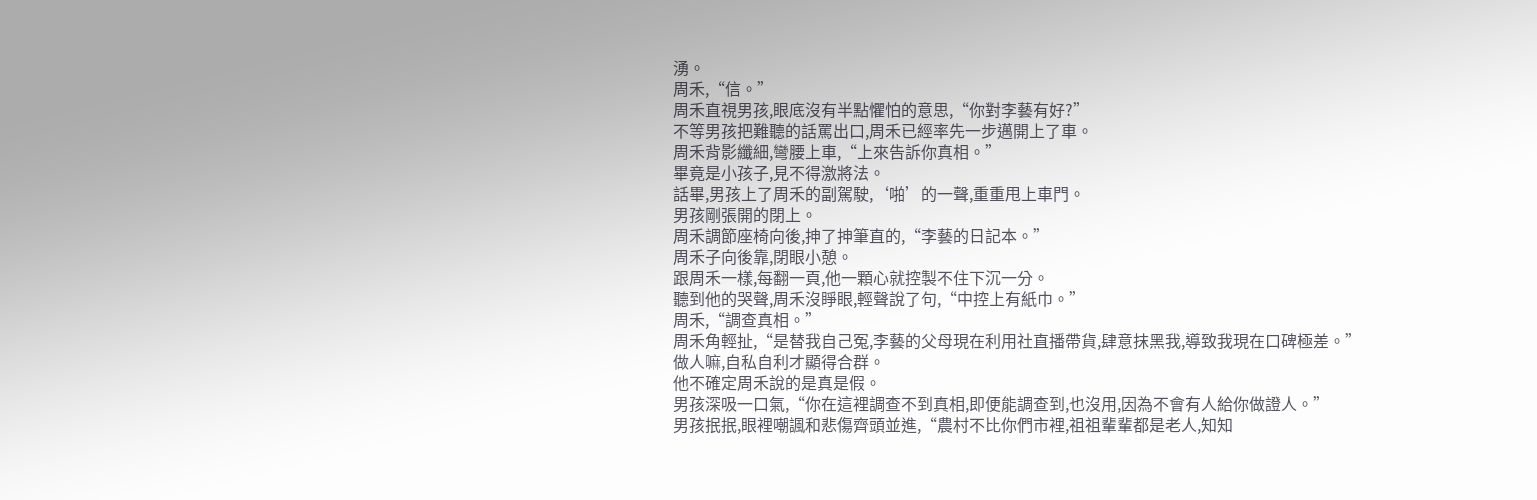湧。
周禾,“信。”
周禾直視男孩,眼底沒有半點懼怕的意思,“你對李藝有好?”
不等男孩把難聽的話罵出口,周禾已經率先一步邁開上了車。
周禾背影纖細,彎腰上車,“上來告訴你真相。”
畢竟是小孩子,見不得激將法。
話畢,男孩上了周禾的副駕駛,‘啪’的一聲,重重甩上車門。
男孩剛張開的閉上。
周禾調節座椅向後,抻了抻筆直的,“李藝的日記本。”
周禾子向後靠,閉眼小憩。
跟周禾一樣,每翻一頁,他一顆心就控製不住下沉一分。
聽到他的哭聲,周禾沒睜眼,輕聲說了句,“中控上有紙巾。”
周禾,“調查真相。”
周禾角輕扯,“是替我自己冤,李藝的父母現在利用社直播帶貨,肆意抹黑我,導致我現在口碑極差。”
做人嘛,自私自利才顯得合群。
他不確定周禾說的是真是假。
男孩深吸一口氣,“你在這裡調查不到真相,即便能調查到,也沒用,因為不會有人給你做證人。”
男孩抿抿,眼裡嘲諷和悲傷齊頭並進,“農村不比你們市裡,祖祖輩輩都是老人,知知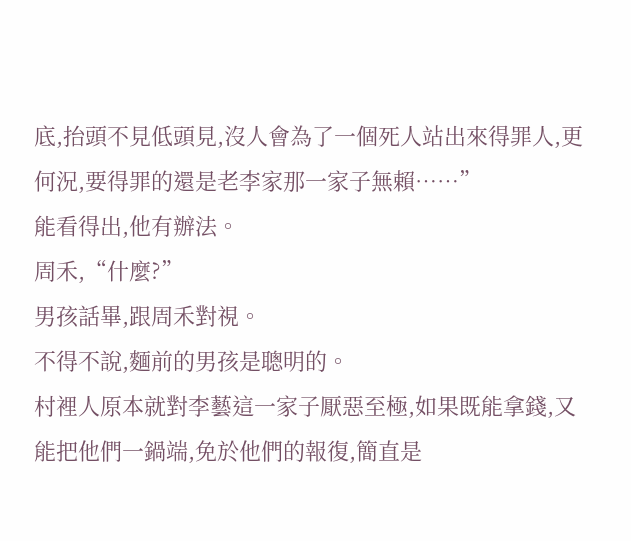底,抬頭不見低頭見,沒人會為了一個死人站出來得罪人,更何況,要得罪的還是老李家那一家子無賴……”
能看得出,他有辦法。
周禾,“什麼?”
男孩話畢,跟周禾對視。
不得不說,麵前的男孩是聰明的。
村裡人原本就對李藝這一家子厭惡至極,如果既能拿錢,又能把他們一鍋端,免於他們的報復,簡直是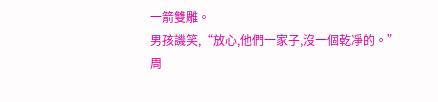一箭雙雕。
男孩譏笑,“放心,他們一家子,沒一個乾凈的。”
周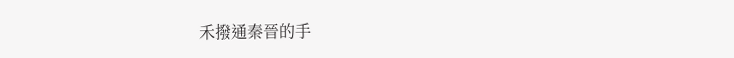禾撥通秦晉的手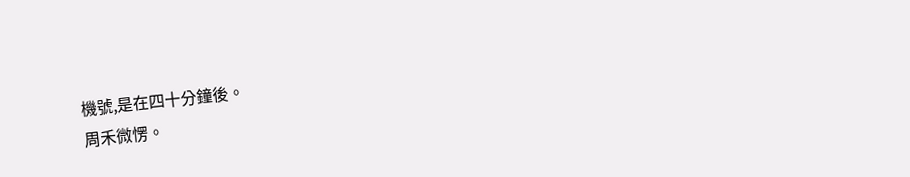機號,是在四十分鐘後。
周禾微愣。